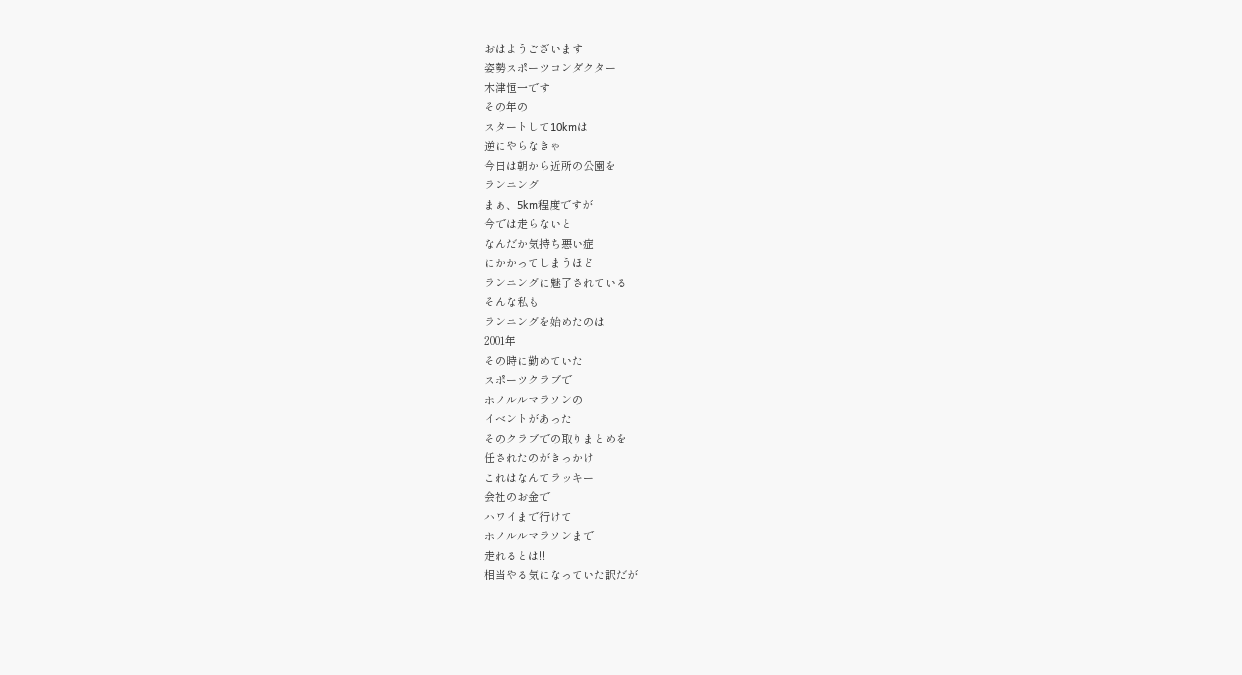おはようございます
姿勢スポーツコンダクター
木津恒一です
その年の
スタートして10kmは
逆にやらなきゃ
今日は朝から近所の公園を
ランニング
まぁ、5km程度ですが
今では走らないと
なんだか気持ち悪い症
にかかってしまうほど
ランニングに魅了されている
そんな私も
ランニングを始めたのは
2001年
その時に勤めていた
スポーツクラブで
ホノルルマラソンの
イベントがあった
そのクラブでの取りまとめを
任されたのがきっかけ
これはなんてラッキー
会社のお金で
ハワイまで行けて
ホノルルマラソンまで
走れるとは!!
相当やる気になっていた訳だが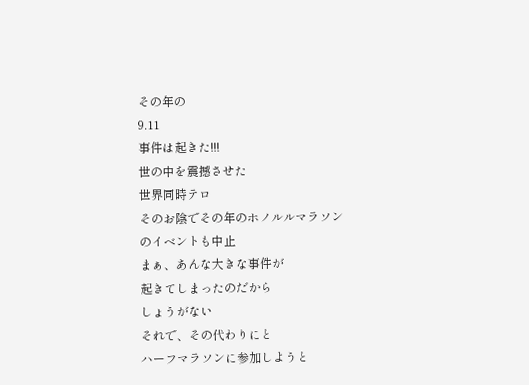その年の
9.11
事件は起きた!!!
世の中を震撼させた
世界同時テロ
そのお陰でその年のホノルルマラソン
のイベントも中止
まぁ、あんな大きな事件が
起きてしまったのだから
しょうがない
それで、その代わりにと
ハーフマラソンに参加しようと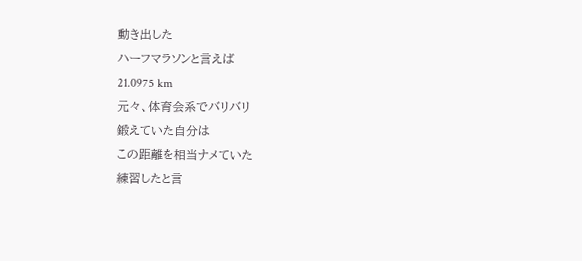動き出した
ハーフマラソンと言えば
21.0975 km
元々、体育会系でバリバリ
鍛えていた自分は
この距離を相当ナメていた
練習したと言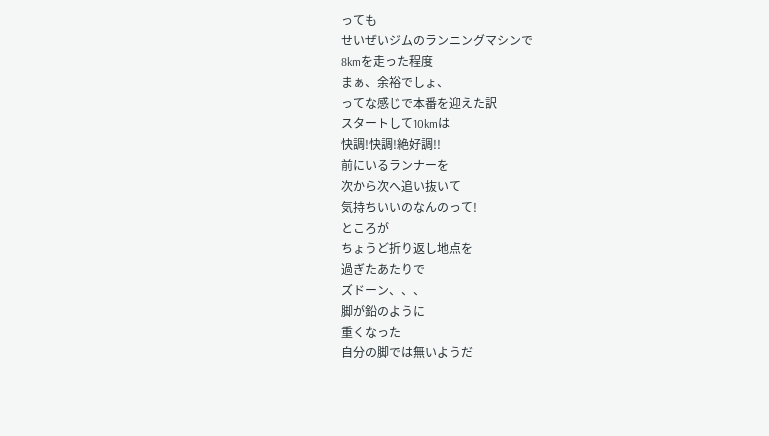っても
せいぜいジムのランニングマシンで
8kmを走った程度
まぁ、余裕でしょ、
ってな感じで本番を迎えた訳
スタートして10kmは
快調!快調!絶好調!!
前にいるランナーを
次から次へ追い抜いて
気持ちいいのなんのって!
ところが
ちょうど折り返し地点を
過ぎたあたりで
ズドーン、、、
脚が鉛のように
重くなった
自分の脚では無いようだ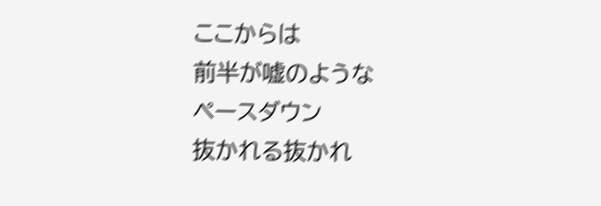ここからは
前半が嘘のような
ペースダウン
抜かれる抜かれ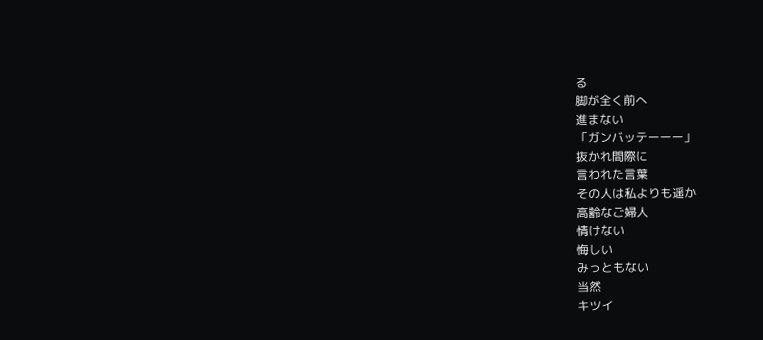る
脚が全く前へ
進まない
「ガンバッテーーー」
抜かれ間際に
言われた言葉
その人は私よりも遥か
高齢なご婦人
情けない
悔しい
みっともない
当然
キツイ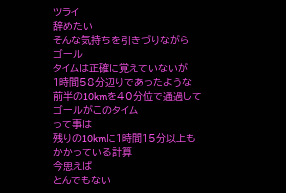ツライ
辞めたい
そんな気持ちを引きづりながら
ゴール
タイムは正確に覚えていないが
1時間58分辺りであったような
前半の10kmを40分位で通過して
ゴールがこのタイム
って事は
残りの10kmに1時間15分以上も
かかっている計算
今思えば
とんでもない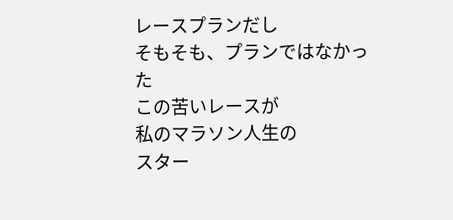レースプランだし
そもそも、プランではなかった
この苦いレースが
私のマラソン人生の
スター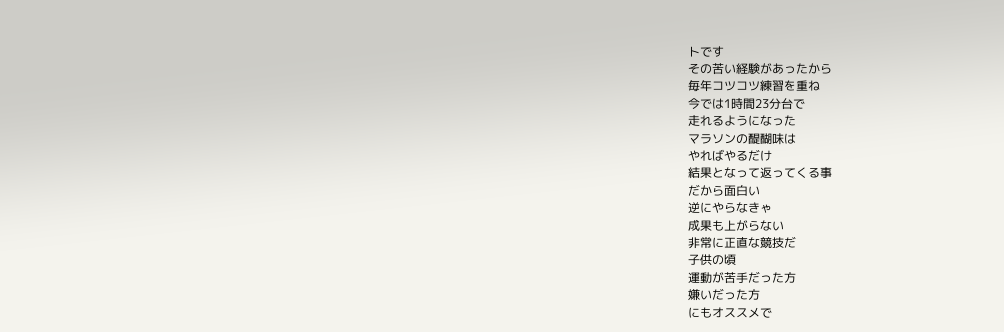トです
その苦い経験があったから
毎年コツコツ練習を重ね
今では1時間23分台で
走れるようになった
マラソンの醍醐味は
やればやるだけ
結果となって返ってくる事
だから面白い
逆にやらなきゃ
成果も上がらない
非常に正直な競技だ
子供の頃
運動が苦手だった方
嫌いだった方
にもオススメで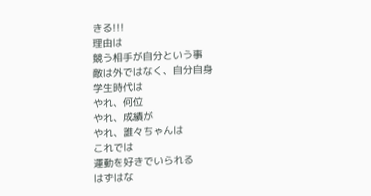きる!!!
理由は
競う相手が自分という事
敵は外ではなく、自分自身
学生時代は
やれ、何位
やれ、成績が
やれ、誰々ちゃんは
これでは
運動を好きでいられる
はずはな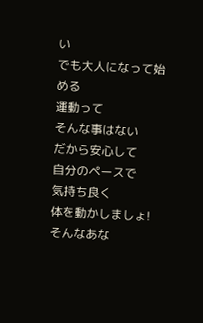い
でも大人になって始める
運動って
そんな事はない
だから安心して
自分のペースで
気持ち良く
体を動かしましょ!
そんなあな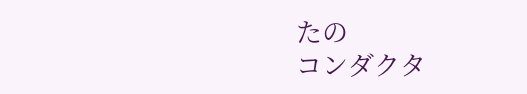たの
コンダクタ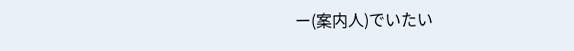ー(案内人)でいたい